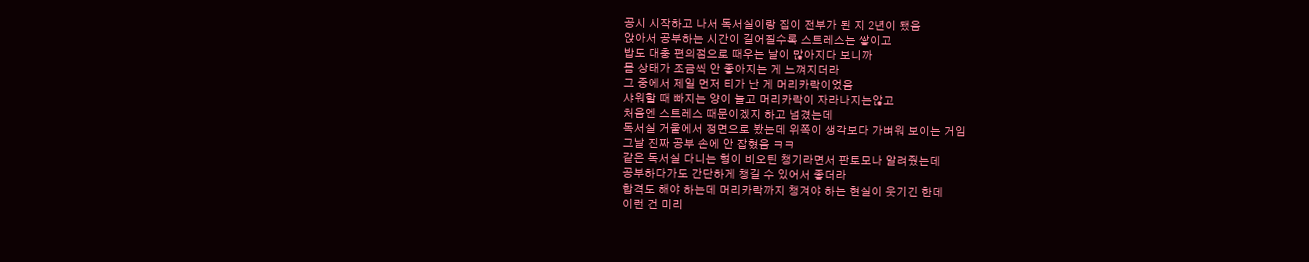공시 시작하고 나서 독서실이랑 집이 전부가 된 지 2년이 됐음
앉아서 공부하는 시간이 길어질수록 스트레스는 쌓이고
밥도 대충 편의점으로 때우는 날이 많아지다 보니까
몸 상태가 조금씩 안 좋아지는 게 느껴지더라
그 중에서 제일 먼저 티가 난 게 머리카락이었음
샤워할 때 빠지는 양이 늘고 머리카락이 자라나지는않고
처음엔 스트레스 때문이겠지 하고 넘겼는데
독서실 거울에서 정면으로 봤는데 위쪽이 생각보다 가벼워 보이는 거임
그날 진짜 공부 손에 안 잡혔음 ㅋㅋ
같은 독서실 다니는 형이 비오틴 챙기라면서 판토모나 알려줬는데
공부하다가도 간단하게 챙길 수 있어서 좋더라
합격도 해야 하는데 머리카락까지 챙겨야 하는 현실이 웃기긴 한데
이런 건 미리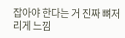잡아야 한다는 거 진짜 뼈저리게 느낌